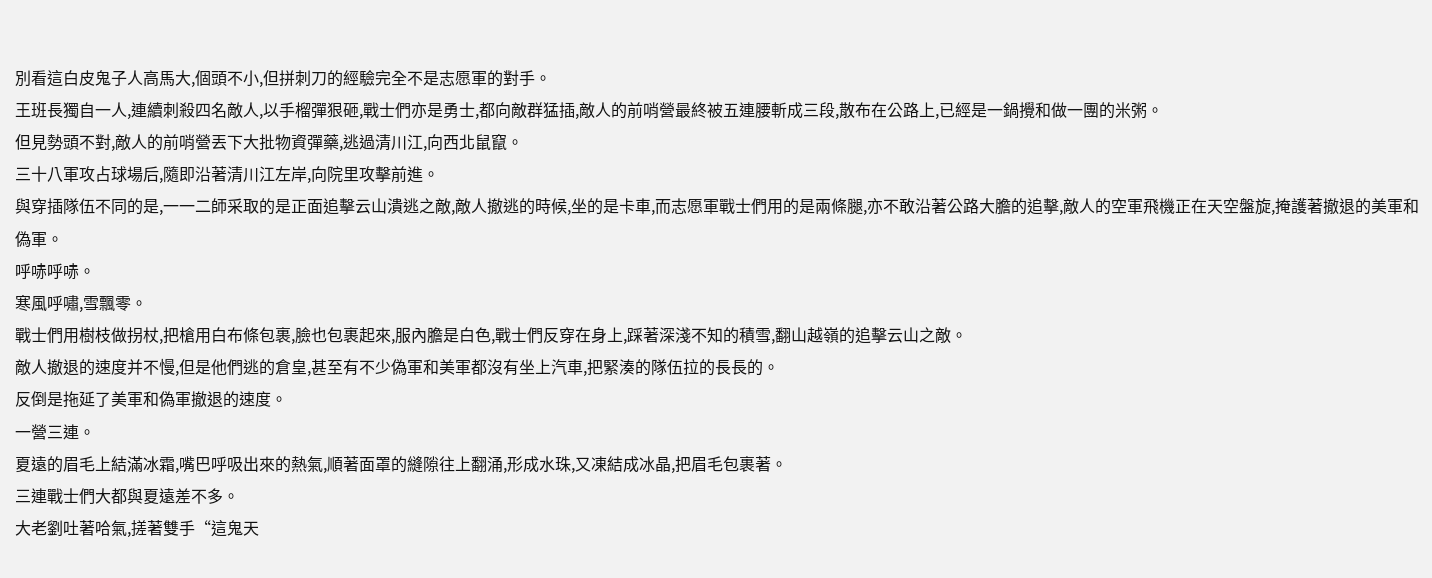別看這白皮鬼子人高馬大,個頭不小,但拼刺刀的經驗完全不是志愿軍的對手。
王班長獨自一人,連續刺殺四名敵人,以手榴彈狠砸,戰士們亦是勇士,都向敵群猛插,敵人的前哨營最終被五連腰斬成三段,散布在公路上,已經是一鍋攪和做一團的米粥。
但見勢頭不對,敵人的前哨營丟下大批物資彈藥,逃過清川江,向西北鼠竄。
三十八軍攻占球場后,隨即沿著清川江左岸,向院里攻擊前進。
與穿插隊伍不同的是,一一二師采取的是正面追擊云山潰逃之敵,敵人撤逃的時候,坐的是卡車,而志愿軍戰士們用的是兩條腿,亦不敢沿著公路大膽的追擊,敵人的空軍飛機正在天空盤旋,掩護著撤退的美軍和偽軍。
呼哧呼哧。
寒風呼嘯,雪飄零。
戰士們用樹枝做拐杖,把槍用白布條包裹,臉也包裹起來,服內膽是白色,戰士們反穿在身上,踩著深淺不知的積雪,翻山越嶺的追擊云山之敵。
敵人撤退的速度并不慢,但是他們逃的倉皇,甚至有不少偽軍和美軍都沒有坐上汽車,把緊湊的隊伍拉的長長的。
反倒是拖延了美軍和偽軍撤退的速度。
一營三連。
夏遠的眉毛上結滿冰霜,嘴巴呼吸出來的熱氣,順著面罩的縫隙往上翻涌,形成水珠,又凍結成冰晶,把眉毛包裹著。
三連戰士們大都與夏遠差不多。
大老劉吐著哈氣,搓著雙手“這鬼天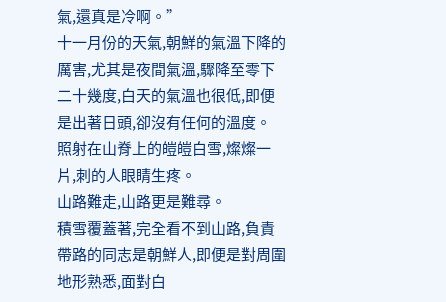氣,還真是冷啊。”
十一月份的天氣,朝鮮的氣溫下降的厲害,尤其是夜間氣溫,驟降至零下二十幾度,白天的氣溫也很低,即便是出著日頭,卻沒有任何的溫度。
照射在山脊上的皚皚白雪,燦燦一片,刺的人眼睛生疼。
山路難走,山路更是難尋。
積雪覆蓋著,完全看不到山路,負責帶路的同志是朝鮮人,即便是對周圍地形熟悉,面對白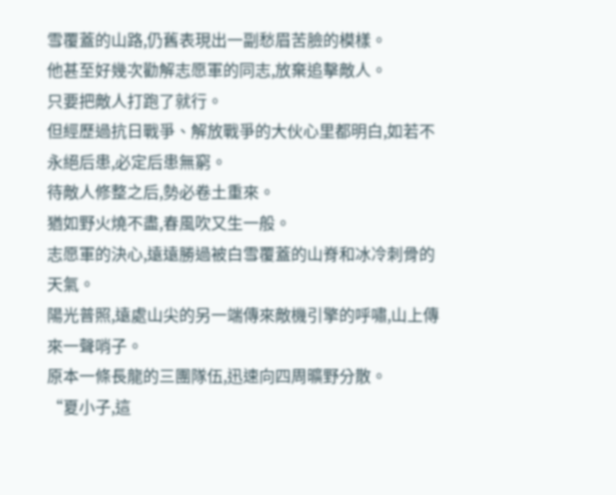雪覆蓋的山路,仍舊表現出一副愁眉苦臉的模樣。
他甚至好幾次勸解志愿軍的同志,放棄追擊敵人。
只要把敵人打跑了就行。
但經歷過抗日戰爭、解放戰爭的大伙心里都明白,如若不永絕后患,必定后患無窮。
待敵人修整之后,勢必卷土重來。
猶如野火燒不盡,春風吹又生一般。
志愿軍的決心,遠遠勝過被白雪覆蓋的山脊和冰冷刺骨的天氣。
陽光普照,遠處山尖的另一端傳來敵機引擎的呼嘯,山上傳來一聲哨子。
原本一條長龍的三團隊伍,迅速向四周曠野分散。
“夏小子,這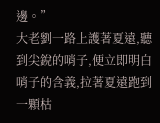邊。”
大老劉一路上護著夏遠,聽到尖銳的哨子,便立即明白哨子的含義,拉著夏遠跑到一顆枯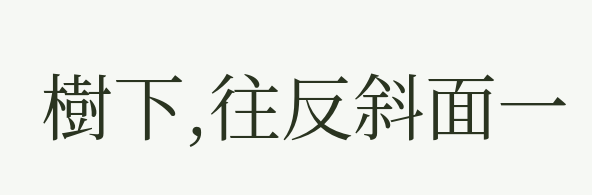樹下,往反斜面一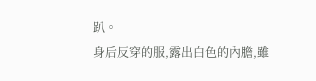趴。
身后反穿的服,露出白色的內膽,雖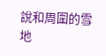說和周圍的雪地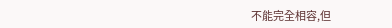不能完全相容,但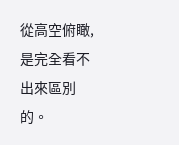從高空俯瞰,是完全看不出來區別的。